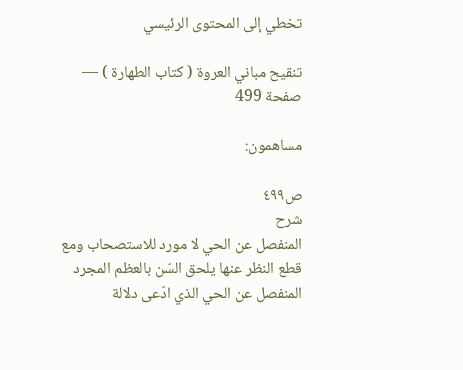تخطي إلى المحتوى الرئيسي

تنقيح مباني العروة ( كتاب الطهارة ) — صفحة 499

مساهمون:

ص٤٩٩
شرح
المنفصل عن الحي لا مورد للاستصحاب ومع قطع النظر عنها يلحق السّن بالعظم المجرد المنفصل عن الحي الذي ادّعى دلالة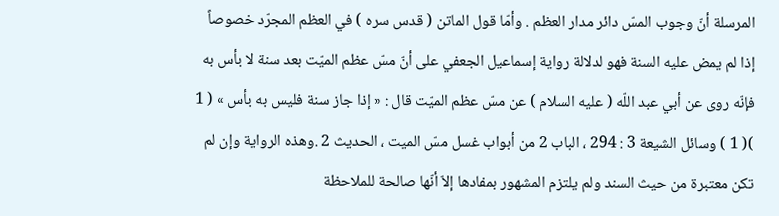المرسلة أنّ وجوب المسّ دائر مدار العظم . وأمّا قول الماتن ( قدس سره ) في العظم المجرّد خصوصاً إذا لم يمض عليه السنة فهو لدلالة رواية إسماعيل الجعفي على أنّ مسّ عظم الميّت بعد سنة لا بأس به فإنّه روى عن أبي عبد اللّه ( عليه السلام ) عن مسّ عظم الميّت قال : « إذا جاز سنة فليس به بأس » ( 1 )( 1 ) وسائل الشيعة 3 : 294 ، الباب 2 من أبواب غسل مسّ الميت ، الحديث 2 .وهذه الرواية وإن لم تكن معتبرة من حيث السند ولم يلتزم المشهور بمفادها إلاّ أنّها صالحة للملاحظة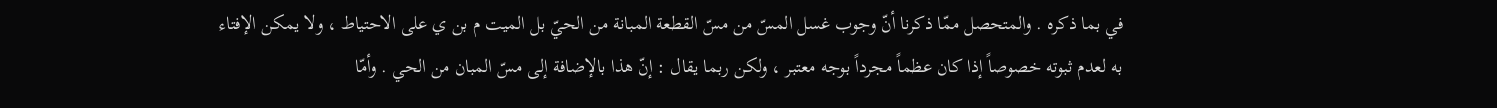في بما ذكره . والمتحصل ممّا ذكرنا أنّ وجوب غسل المسّ من مسّ القطعة المبانة من الحيّ بل الميت م بن ي على الاحتياط ، ولا يمكن الإفتاء به لعدم ثبوته خصوصاً إذا كان عظماً مجرداً بوجه معتبر ، ولكن ربما يقال : إنّ هذا بالإضافة إلى مسّ المبان من الحي . وأمّا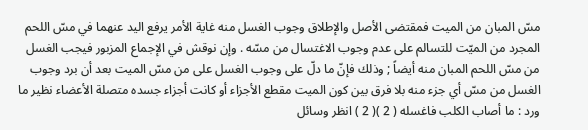مسّ المبان من الميت فمقتضى الأصل والإطلاق وجوب الغسل منه غاية الأمر يرفع اليد عنهما في مسّ اللحم المجرد من الميّت للتسالم على عدم وجوب الاغتسال من مسّه . وإن نوقش في الإجماع المزبور فيجب الغسل من مسّ اللحم المبان منه أيضاً ; وذلك فإنّ ما دلّ على وجوب الغسل على من مسّ الميت بعد أن برد وجوب الغسل من مسّ أي جزء منه بلا فرق بين كون الميت مقطع الأجزاء أو كانت أجزاء جسده متصلة الأعضاء نظير ما ورد : ما أصاب الكلب فاغسله ( 2 )( 2 ) انظر وسائل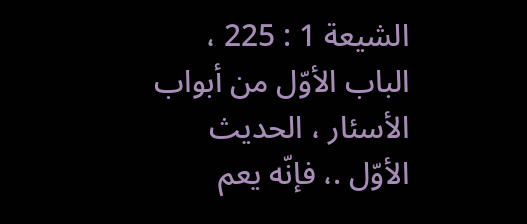الشيعة 1 : 225 ، الباب الأوّل من أبواب الأسئار ، الحديث الأوّل .، فإنّه يعم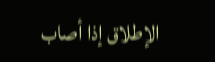الإطلاق إذا أصاب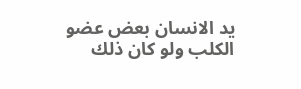يد الانسان بعض عضو الكلب ولو كان ذلك